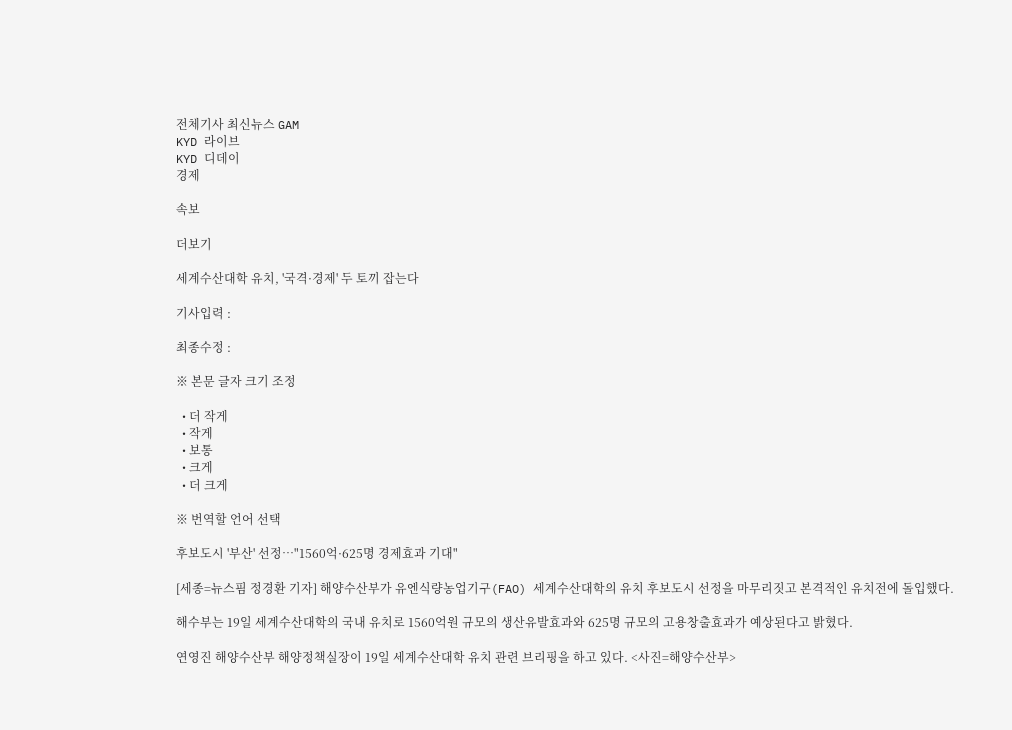전체기사 최신뉴스 GAM
KYD 라이브
KYD 디데이
경제

속보

더보기

세계수산대학 유치, '국격·경제' 두 토끼 잡는다

기사입력 :

최종수정 :

※ 본문 글자 크기 조정

  • 더 작게
  • 작게
  • 보통
  • 크게
  • 더 크게

※ 번역할 언어 선택

후보도시 '부산' 선정…"1560억·625명 경제효과 기대"

[세종=뉴스핌 정경환 기자] 해양수산부가 유엔식량농업기구(FAO) 세계수산대학의 유치 후보도시 선정을 마무리짓고 본격적인 유치전에 돌입했다.

해수부는 19일 세계수산대학의 국내 유치로 1560억원 규모의 생산유발효과와 625명 규모의 고용창출효과가 예상된다고 밝혔다.

연영진 해양수산부 해양정책실장이 19일 세계수산대학 유치 관련 브리핑을 하고 있다. <사진=해양수산부>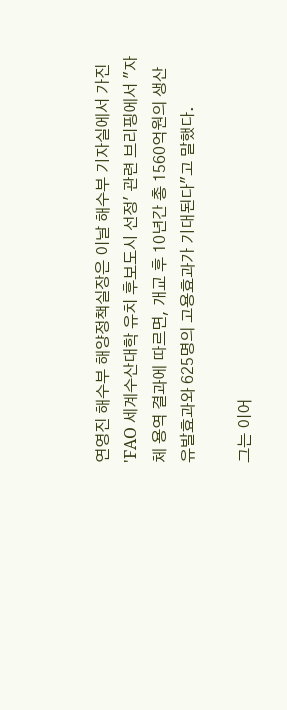연영진 해수부 해양정책실장은 이날 해수부 기자실에서 가진 'FAO 세계수산대학 유치 후보도시 선정' 관련 브리핑에서 "자체 용역 결과에 따르면, 개교 후 10년간 총 1560억원의 생산유발효과와 625명의 고용효과가 기대된다"고 말했다.

그는 이어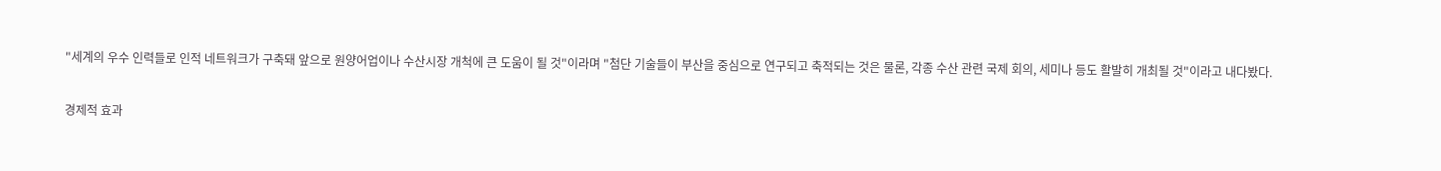"세계의 우수 인력들로 인적 네트워크가 구축돼 앞으로 원양어업이나 수산시장 개척에 큰 도움이 될 것"이라며 "첨단 기술들이 부산을 중심으로 연구되고 축적되는 것은 물론, 각종 수산 관련 국제 회의, 세미나 등도 활발히 개최될 것"이라고 내다봤다.

경제적 효과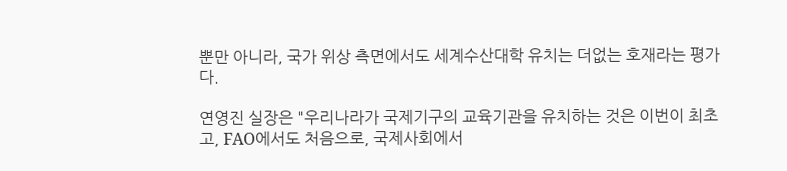뿐만 아니라, 국가 위상 측면에서도 세계수산대학 유치는 더없는 호재라는 평가다.

연영진 실장은 "우리나라가 국제기구의 교육기관을 유치하는 것은 이번이 최초고, FAO에서도 처음으로, 국제사회에서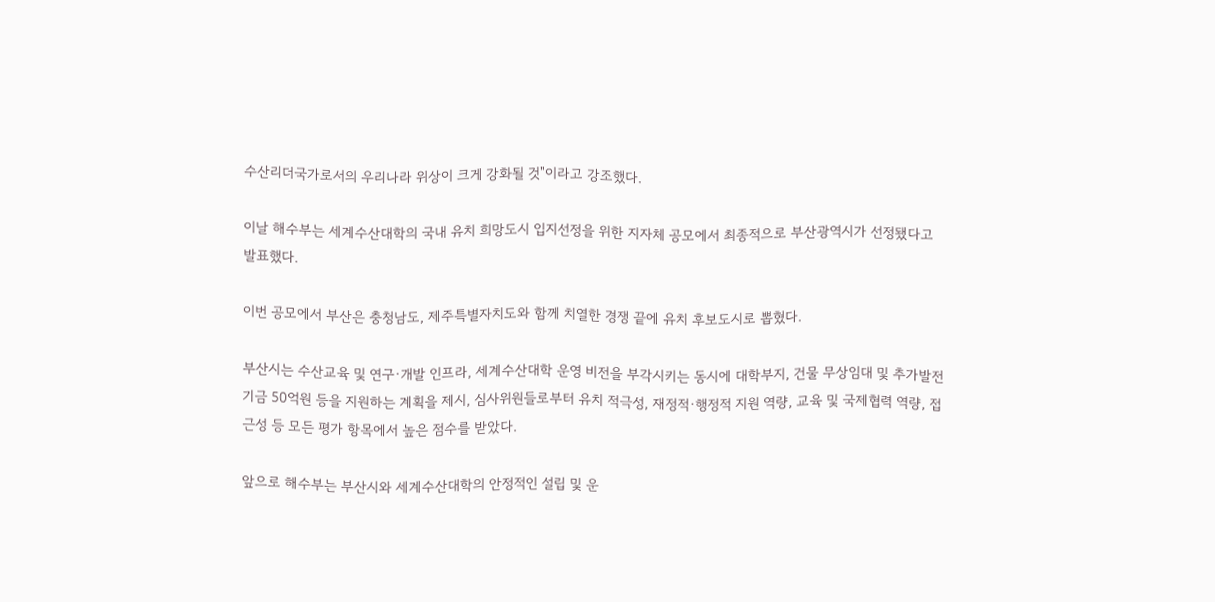수산리더국가로서의 우리나라 위상이 크게 강화될 것"이라고 강조했다.

이날 해수부는 세계수산대학의 국내 유치 희망도시 입지선정을 위한 지자체 공모에서 최종적으로 부산광역시가 선정됐다고 발표했다.

이번 공모에서 부산은 충청남도, 제주특별자치도와 함께 치열한 경쟁 끝에 유치 후보도시로 뽑혔다.

부산시는 수산교육 및 연구·개발 인프라, 세계수산대학 운영 비전을 부각시키는 동시에 대학부지, 건물 무상임대 및 추가발전기금 50억원 등을 지원하는 계획을 제시, 심사위원들로부터 유치 적극성, 재정적·행정적 지원 역량, 교육 및 국제협력 역량, 접근성 등 모든 평가 항목에서 높은 점수를 받았다.

앞으로 해수부는 부산시와 세계수산대학의 안정적인 설립 및 운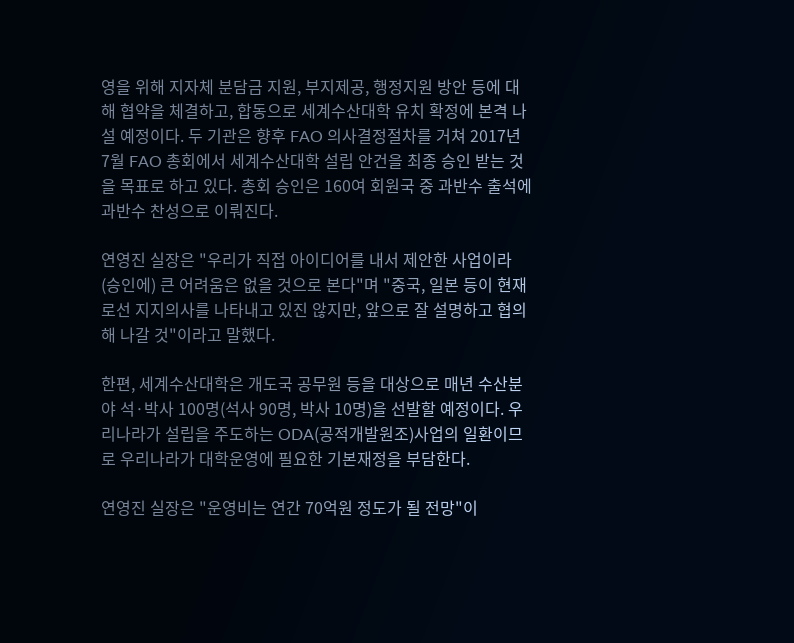영을 위해 지자체 분담금 지원, 부지제공, 행정지원 방안 등에 대해 협약을 체결하고, 합동으로 세계수산대학 유치 확정에 본격 나설 예정이다. 두 기관은 향후 FAO 의사결정절차를 거쳐 2017년 7월 FAO 총회에서 세계수산대학 설립 안건을 최종 승인 받는 것을 목표로 하고 있다. 총회 승인은 160여 회원국 중 과반수 출석에 과반수 찬성으로 이뤄진다.

연영진 실장은 "우리가 직접 아이디어를 내서 제안한 사업이라 (승인에) 큰 어려움은 없을 것으로 본다"며 "중국, 일본 등이 현재로선 지지의사를 나타내고 있진 않지만, 앞으로 잘 설명하고 협의해 나갈 것"이라고 말했다.

한편, 세계수산대학은 개도국 공무원 등을 대상으로 매년 수산분야 석·박사 100명(석사 90명, 박사 10명)을 선발할 예정이다. 우리나라가 설립을 주도하는 ODA(공적개발원조)사업의 일환이므로 우리나라가 대학운영에 필요한 기본재정을 부담한다.

연영진 실장은 "운영비는 연간 70억원 정도가 될 전망"이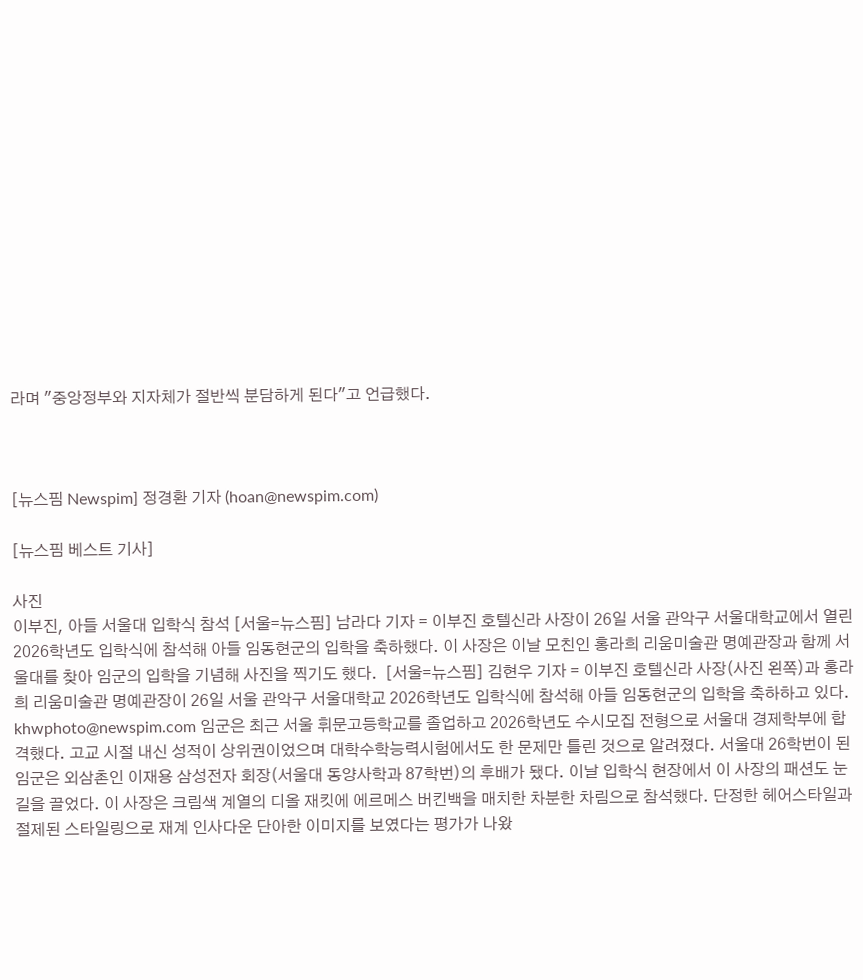라며 "중앙정부와 지자체가 절반씩 분담하게 된다"고 언급했다.



[뉴스핌 Newspim] 정경환 기자 (hoan@newspim.com)

[뉴스핌 베스트 기사]

사진
이부진, 아들 서울대 입학식 참석 [서울=뉴스핌] 남라다 기자 = 이부진 호텔신라 사장이 26일 서울 관악구 서울대학교에서 열린 2026학년도 입학식에 참석해 아들 임동현군의 입학을 축하했다. 이 사장은 이날 모친인 홍라희 리움미술관 명예관장과 함께 서울대를 찾아 임군의 입학을 기념해 사진을 찍기도 했다.  [서울=뉴스핌] 김현우 기자 = 이부진 호텔신라 사장(사진 왼쪽)과 홍라희 리움미술관 명예관장이 26일 서울 관악구 서울대학교 2026학년도 입학식에 참석해 아들 임동현군의 입학을 축하하고 있다.  khwphoto@newspim.com 임군은 최근 서울 휘문고등학교를 졸업하고 2026학년도 수시모집 전형으로 서울대 경제학부에 합격했다. 고교 시절 내신 성적이 상위권이었으며 대학수학능력시험에서도 한 문제만 틀린 것으로 알려졌다. 서울대 26학번이 된 임군은 외삼촌인 이재용 삼성전자 회장(서울대 동양사학과 87학번)의 후배가 됐다. 이날 입학식 현장에서 이 사장의 패션도 눈길을 끌었다. 이 사장은 크림색 계열의 디올 재킷에 에르메스 버킨백을 매치한 차분한 차림으로 참석했다. 단정한 헤어스타일과 절제된 스타일링으로 재계 인사다운 단아한 이미지를 보였다는 평가가 나왔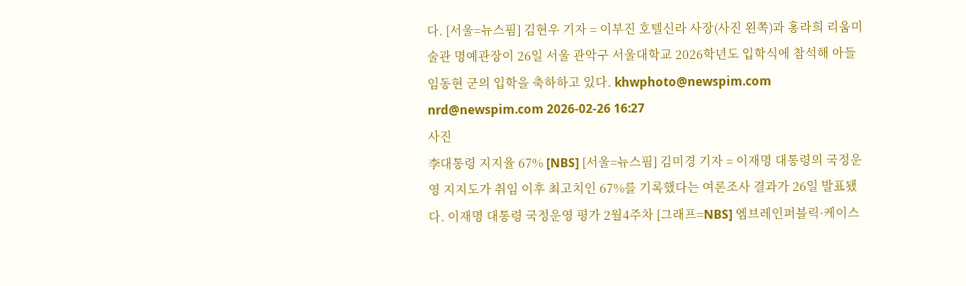다. [서울=뉴스핌] 김현우 기자 = 이부진 호텔신라 사장(사진 왼쪽)과 홍라희 리움미술관 명예관장이 26일 서울 관악구 서울대학교 2026학년도 입학식에 참석해 아들 임동현 군의 입학을 축하하고 있다. khwphoto@newspim.com nrd@newspim.com 2026-02-26 16:27
사진
李대통령 지지율 67% [NBS] [서울=뉴스핌] 김미경 기자 = 이재명 대통령의 국정운영 지지도가 취임 이후 최고치인 67%를 기록했다는 여론조사 결과가 26일 발표됐다. 이재명 대통령 국정운영 평가 2월4주차 [그래프=NBS] 엠브레인퍼블릭·케이스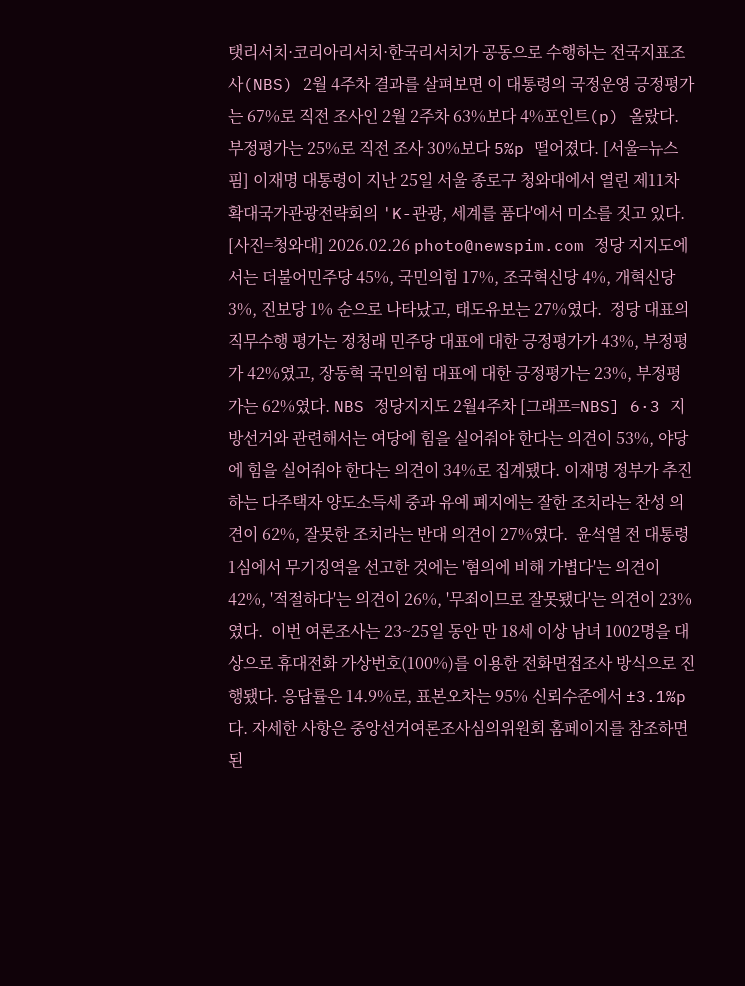탯리서치·코리아리서치·한국리서치가 공동으로 수행하는 전국지표조사(NBS) 2월 4주차 결과를 살펴보면 이 대통령의 국정운영 긍정평가는 67%로 직전 조사인 2월 2주차 63%보다 4%포인트(p) 올랐다.  부정평가는 25%로 직전 조사 30%보다 5%p 떨어졌다. [서울=뉴스핌] 이재명 대통령이 지난 25일 서울 종로구 청와대에서 열린 제11차 확대국가관광전략회의 'K-관광, 세계를 품다'에서 미소를 짓고 있다. [사진=청와대] 2026.02.26 photo@newspim.com 정당 지지도에서는 더불어민주당 45%, 국민의힘 17%, 조국혁신당 4%, 개혁신당 3%, 진보당 1% 순으로 나타났고, 태도유보는 27%였다.  정당 대표의 직무수행 평가는 정청래 민주당 대표에 대한 긍정평가가 43%, 부정평가 42%였고, 장동혁 국민의힘 대표에 대한 긍정평가는 23%, 부정평가는 62%였다. NBS 정당지지도 2월4주차 [그래프=NBS] 6·3 지방선거와 관련해서는 여당에 힘을 실어줘야 한다는 의견이 53%, 야당에 힘을 실어줘야 한다는 의견이 34%로 집계됐다. 이재명 정부가 추진하는 다주택자 양도소득세 중과 유예 폐지에는 잘한 조치라는 찬성 의견이 62%, 잘못한 조치라는 반대 의견이 27%였다.  윤석열 전 대통령 1심에서 무기징역을 선고한 것에는 '혐의에 비해 가볍다'는 의견이 42%, '적절하다'는 의견이 26%, '무죄이므로 잘못됐다'는 의견이 23%였다.  이번 여론조사는 23~25일 동안 만 18세 이상 남녀 1002명을 대상으로 휴대전화 가상번호(100%)를 이용한 전화면접조사 방식으로 진행됐다. 응답률은 14.9%로, 표본오차는 95% 신뢰수준에서 ±3.1%p다. 자세한 사항은 중앙선거여론조사심의위원회 홈페이지를 참조하면 된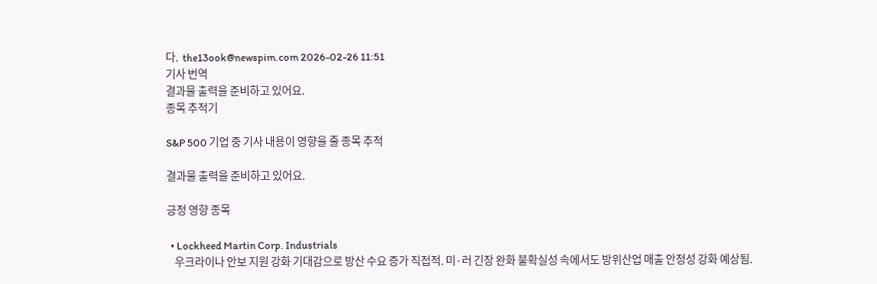다.  the13ook@newspim.com 2026-02-26 11:51
기사 번역
결과물 출력을 준비하고 있어요.
종목 추적기

S&P 500 기업 중 기사 내용이 영향을 줄 종목 추적

결과물 출력을 준비하고 있어요.

긍정 영향 종목

  • Lockheed Martin Corp. Industrials
    우크라이나 안보 지원 강화 기대감으로 방산 수요 증가 직접적. 미·러 긴장 완화 불확실성 속에서도 방위산업 매출 안정성 강화 예상됨.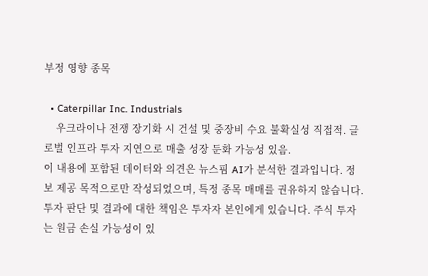부정 영향 종목

  • Caterpillar Inc. Industrials
    우크라이나 전쟁 장기화 시 건설 및 중장비 수요 불확실성 직접적. 글로벌 인프라 투자 지연으로 매출 성장 둔화 가능성 있음.
이 내용에 포함된 데이터와 의견은 뉴스핌 AI가 분석한 결과입니다. 정보 제공 목적으로만 작성되었으며, 특정 종목 매매를 권유하지 않습니다. 투자 판단 및 결과에 대한 책임은 투자자 본인에게 있습니다. 주식 투자는 원금 손실 가능성이 있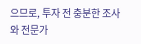으므로, 투자 전 충분한 조사와 전문가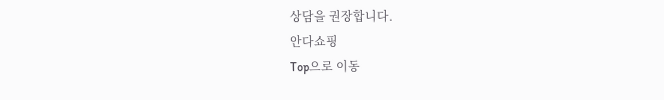상담을 권장합니다.
안다쇼핑
Top으로 이동